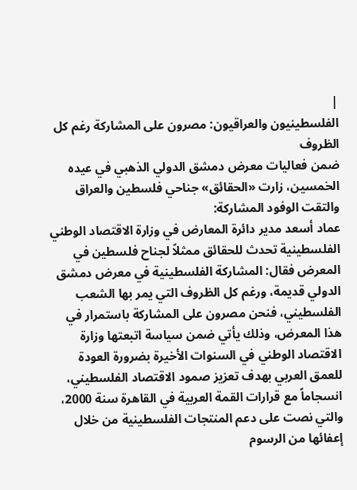|
الفلسطينيون والعراقيون: مصرون على المشاركة رغم كل الظروف
ضمن فعاليات معرض دمشق الدولي الذهبي في عيده الخمسين، زارت «الحقائق» جناحي فلسطين والعراق والتقت الوفود المشاركة:
عماد أسعد مدير دائرة المعارض في وزارة الاقتصاد الوطني الفلسطينية تحدث للحقائق ممثلاً لجناح فلسطين في المعرض فقال: المشاركة الفلسطينية في معرض دمشق الدولي قديمة، ورغم كل الظروف التي يمر بها الشعب الفلسطيني، فنحن مصرون على المشاركة باستمرار في هذا المعرض، وذلك يأتي ضمن سياسة اتبعتها وزارة الاقتصاد الوطني في السنوات الأخيرة بضرورة العودة للعمق العربي بهدف تعزيز صمود الاقتصاد الفلسطيني، انسجاماً مع قرارات القمة العربية في القاهرة سنة 2000، والتي نصت على دعم المنتجات الفلسطينية من خلال إعفائها من الرسوم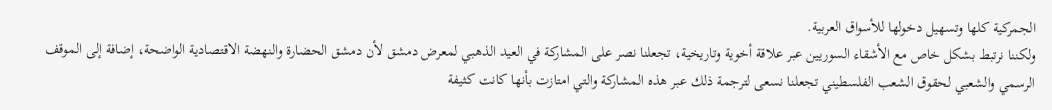الجمركية كلها وتسهيل دخولها للأسواق العربية.
ولكننا نرتبط بشكل خاص مع الأشقاء السوريين عبر علاقة أخوية وتاريخية، تجعلنا نصر على المشاركة في العيد الذهبي لمعرض دمشق لأن دمشق الحضارة والنهضة الاقتصادية الواضحة، إضافة إلى الموقف الرسمي والشعبي لحقوق الشعب الفلسطيني تجعلنا نسعى لترجمة ذلك عبر هذه المشاركة والتي امتازت بأنها كانت كثيفة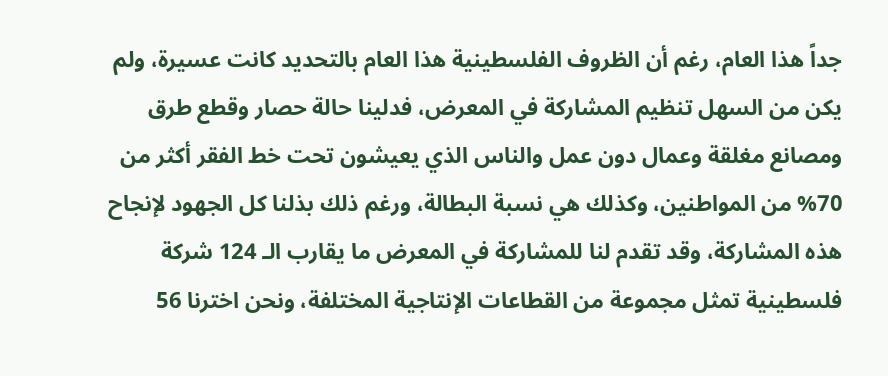جداً هذا العام، رغم أن الظروف الفلسطينية هذا العام بالتحديد كانت عسيرة، ولم يكن من السهل تنظيم المشاركة في المعرض، فدلينا حالة حصار وقطع طرق ومصانع مغلقة وعمال دون عمل والناس الذي يعيشون تحت خط الفقر أكثر من 70% من المواطنين، وكذلك هي نسبة البطالة، ورغم ذلك بذلنا كل الجهود لإنجاح هذه المشاركة، وقد تقدم لنا للمشاركة في المعرض ما يقارب الـ 124 شركة فلسطينية تمثل مجموعة من القطاعات الإنتاجية المختلفة، ونحن اخترنا 56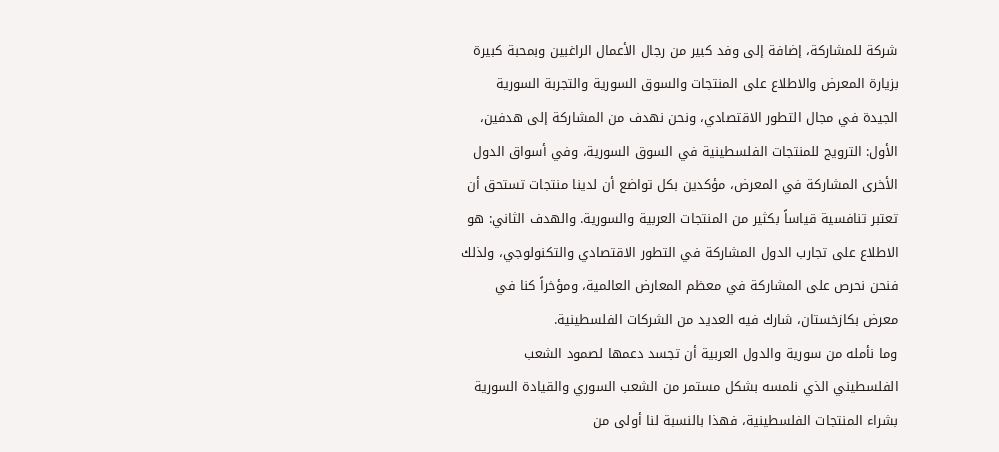شركة للمشاركة، إضافة إلى وفد كبير من رجال الأعمال الراغبين وبمحبة كبيرة بزيارة المعرض والاطلاع على المنتجات والسوق السورية والتجربة السورية الجيدة في مجال التطور الاقتصادي، ونحن نهدف من المشاركة إلى هدفين، الأول: الترويج للمنتجات الفلسطينية في السوق السورية، وفي أسواق الدول الأخرى المشاركة في المعرض، مؤكدين بكل تواضع أن لدينا منتجات تستحق أن تعتبر تنافسية قياساً بكثير من المنتجات العربية والسورية. والهدف الثاني: هو الاطلاع على تجارب الدول المشاركة في التطور الاقتصادي والتكنولوجي، ولذلك فنحن نحرص على المشاركة في معظم المعارض العالمية، ومؤخراً كنا في معرض بكازخستان، شارك فيه العديد من الشركات الفلسطينية.
وما نأمله من سورية والدول العربية أن تجسد دعمها لصمود الشعب الفلسطيني الذي نلمسه بشكل مستمر من الشعب السوري والقيادة السورية بشراء المنتجات الفلسطينية، فهذا بالنسبة لنا أولى من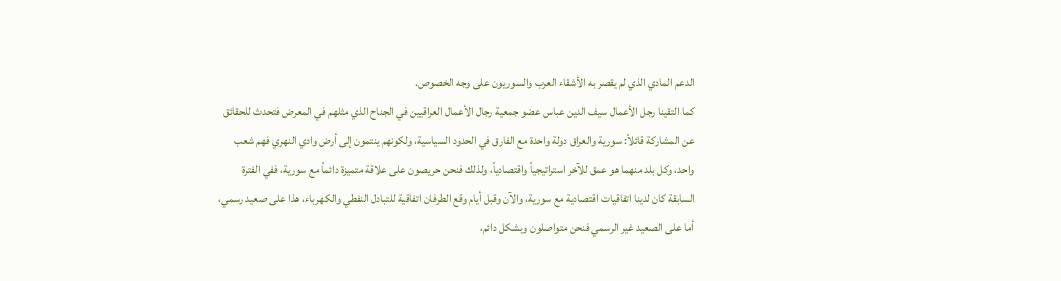الدعم المادي الذي لم يقصر به الأشقاء العرب والسوريون على وجه الخصوص.
كما التقينا رجل الأعمال سيف الدين عباس عضو جمعية رجال الأعمال العراقيين في الجناح الذي مثلهم في المعرض فتحدث للحقائق عن المشاركة قائلاً: سورية والعراق دولة واحدة مع الفارق في الحدود السياسية، ولكونهم ينتمون إلى أرض وادي النهري فهم شعب واحد، وكل بلد منهما هو عمق للآخر استراتيجياً واقتصادياً، ولذلك فنحن حريصون على علاقة متميزة دائماً مع سورية، ففي الفترة السابقة كان لدينا اتفاقيات اقتصادية مع سورية، والآن وقبل أيام وقع الطرفان اتفاقية للتبادل النفطي والكهرباء، هذا على صعيد رسمي، أما على الصعيد غير الرسمي فنحن متواصلون وبشكل دائم،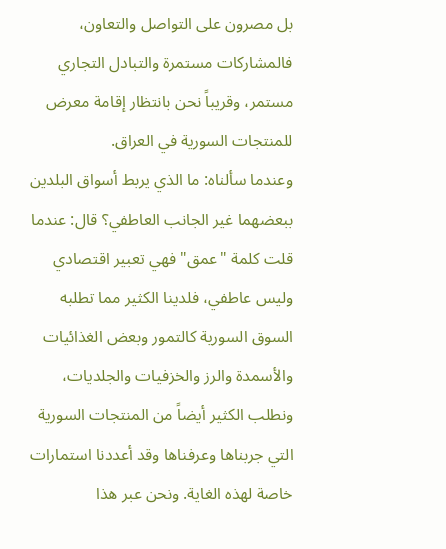بل مصرون على التواصل والتعاون، فالمشاركات مستمرة والتبادل التجاري مستمر، وقريباً نحن بانتظار إقامة معرض للمنتجات السورية في العراق.
وعندما سألناه: ما الذي يربط أسواق البلدين ببعضهما غير الجانب العاطفي؟ قال: عندما قلت كلمة "عمق" فهي تعبير اقتصادي وليس عاطفي، فلدينا الكثير مما تطلبه السوق السورية كالتمور وبعض الغذائيات والأسمدة والرز والخزفيات والجلديات، ونطلب الكثير أيضاً من المنتجات السورية التي جربناها وعرفناها وقد أعددنا استمارات خاصة لهذه الغاية. ونحن عبر هذا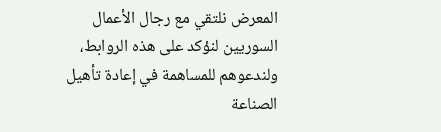المعرض نلتقي مع رجال الأعمال السوريين لنؤكد على هذه الروابط، ولندعوهم للمساهمة في إعادة تأهيل الصناعة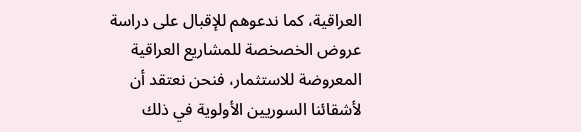العراقية، كما ندعوهم للإقبال على دراسة عروض الخصخصة للمشاريع العراقية المعروضة للاستثمار، فنحن نعتقد أن لأشقائنا السوريين الأولوية في ذلك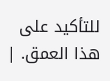للتأكيد على هذا العمق. |